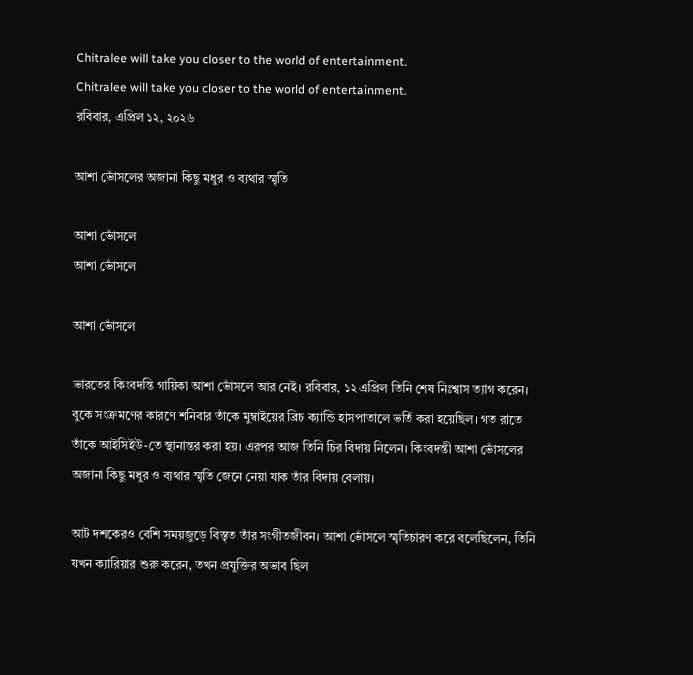Chitralee will take you closer to the world of entertainment.
Chitralee will take you closer to the world of entertainment.
রবিবার, এপ্রিল ১২, ২০২৬

আশা ভোঁসলের অজানা কিছু মধুর ও ব্যথার স্মৃতি

আশা ভোঁসলে
আশা ভোঁসলে

আশা ভোঁসলে

ভারতের কিংবদন্তি গায়িকা আশা ভোঁসলে আর নেই। রবিবার, ১২ এপ্রিল তিনি শেষ নিঃশ্বাস ত্যাগ করেন। বুকে সংক্রমণের কারণে শনিবার তাঁকে মুম্বাইয়ের ব্রিচ ক্যান্ডি হাসপাতালে ভর্তি করা হয়েছিল। গত রাতে তাঁকে আইসিইউ-তে স্থানান্তর করা হয়। এরপর আজ তিনি চির বিদায় নিলেন। কিংবদন্তী আশা ভোঁসলের অজানা কিছু মধুর ও ব্যথার স্মৃতি জেনে নেয়া যাক তাঁর বিদায় বেলায়।

আট দশকেরও বেশি সময়জুড়ে বিস্তৃত তাঁর সংগীতজীবন। আশা ভোঁসলে স্মৃতিচারণ করে বলেছিলেন, তিনি যখন ক্যারিয়ার শুরু করেন, তখন প্রযুক্তির অভাব ছিল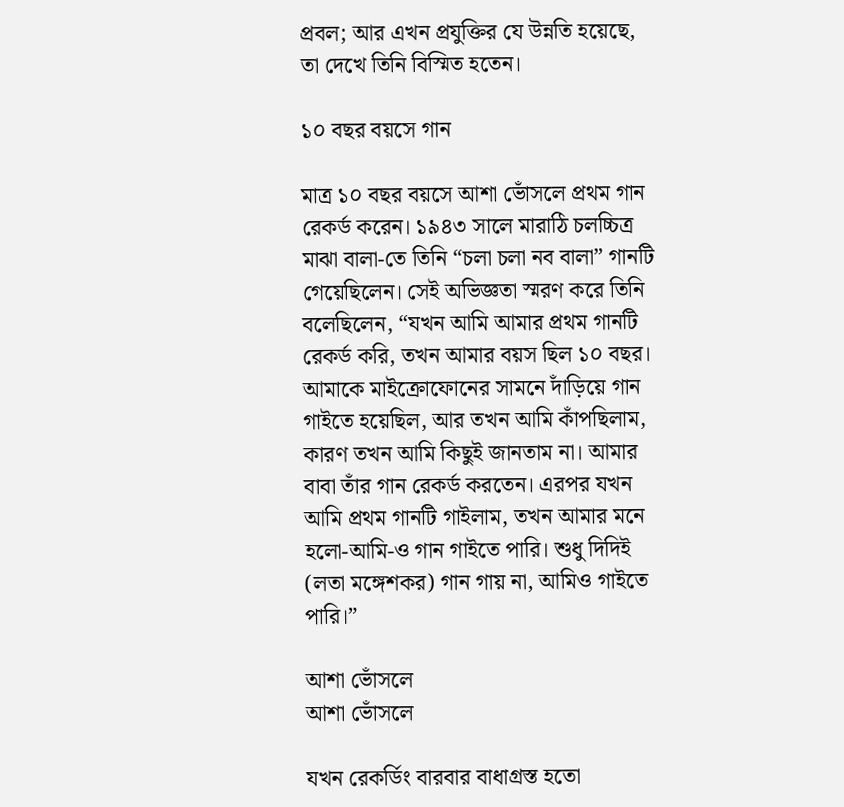প্রবল; আর এখন প্রযুক্তির যে উন্নতি হয়েছে, তা দেখে তিনি বিস্মিত হতেন।

১০ বছর বয়সে গান

মাত্র ১০ বছর বয়সে আশা ভোঁসলে প্রথম গান রেকর্ড করেন। ১৯৪৩ সালে মারাঠি চলচ্চিত্র মাঝা বালা-তে তিনি “চলা চলা নব বালা” গানটি গেয়েছিলেন। সেই অভিজ্ঞতা স্মরণ করে তিনি বলেছিলেন, “যখন আমি আমার প্রথম গানটি রেকর্ড করি, তখন আমার বয়স ছিল ১০ বছর। আমাকে মাইক্রোফোনের সামনে দাঁড়িয়ে গান গাইতে হয়েছিল, আর তখন আমি কাঁপছিলাম, কারণ তখন আমি কিছুই জানতাম না। আমার বাবা তাঁর গান রেকর্ড করতেন। এরপর যখন আমি প্রথম গানটি গাইলাম, তখন আমার মনে হলো-আমি-ও গান গাইতে পারি। শুধু দিদিই (লতা মঙ্গেশকর) গান গায় না, আমিও গাইতে পারি।”

আশা ভোঁসলে
আশা ভোঁসলে

যখন রেকর্ডিং বারবার বাধাগ্রস্ত হতো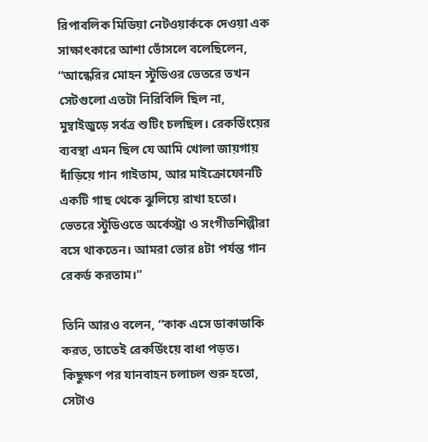রিপাবলিক মিডিয়া নেটওয়ার্ককে দেওয়া এক সাক্ষাৎকারে আশা ভোঁসলে বলেছিলেন, “আন্ধেরির মোহন স্টুডিওর ভেতরে তখন সেটগুলো এতটা নিরিবিলি ছিল না, মুম্বাইজুড়ে সর্বত্র শুটিং চলছিল। রেকর্ডিংয়ের ব্যবস্থা এমন ছিল যে আমি খোলা জায়গায় দাঁড়িয়ে গান গাইতাম, আর মাইক্রোফোনটি একটি গাছ থেকে ঝুলিয়ে রাখা হতো। ভেতরে স্টুডিওতে অর্কেস্ট্রা ও সংগীতশিল্পীরা বসে থাকতেন। আমরা ভোর ৪টা পর্যন্ত গান রেকর্ড করতাম।”

তিনি আরও বলেন, “কাক এসে ডাকাডাকি করত, তাতেই রেকর্ডিংয়ে বাধা পড়ত। কিছুক্ষণ পর যানবাহন চলাচল শুরু হতো, সেটাও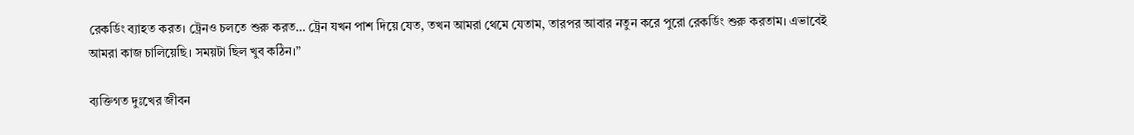রেকর্ডিং ব্যাহত করত। ট্রেনও চলতে শুরু করত… ট্রেন যখন পাশ দিয়ে যেত, তখন আমরা থেমে যেতাম, তারপর আবার নতুন করে পুরো রেকর্ডিং শুরু করতাম। এভাবেই আমরা কাজ চালিয়েছি। সময়টা ছিল খুব কঠিন।”

ব্যক্তিগত দুঃখের জীবন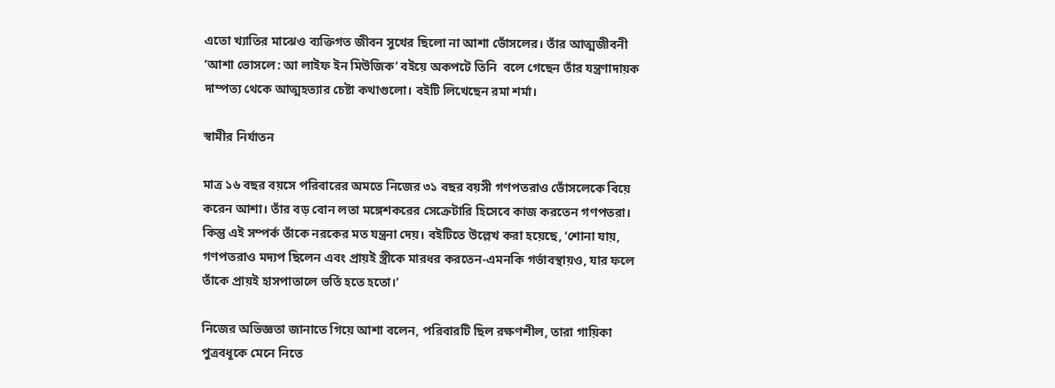এতো খ্যাতির মাঝেও ব্যক্তিগত জীবন সুখের ছিলো না আশা ভোঁসলের। তাঁর আত্মজীবনী  ‘আশা ভোসলে: আ লাইফ ইন মিউজিক’ বইয়ে অকপটে তিনি  বলে গেছেন তাঁর যন্ত্রণাদায়ক দাম্পত্য থেকে আত্মহত্যার চেষ্টা কথাগুলো। বইটি লিখেছেন রমা শর্মা।

স্বামীর নির্যাতন

মাত্র ১৬ বছর বয়সে পরিবারের অমতে নিজের ৩১ বছর বয়সী গণপতরাও ভোঁসলেকে বিয়ে করেন আশা। তাঁর বড় বোন লতা মঙ্গেশকরের সেক্রেটারি হিসেবে কাজ করতেন গণপতরা। কিন্তু এই সম্পর্ক তাঁকে নরকের মত যন্ত্রনা দেয়। বইটিতে উল্লেখ করা হয়েছে, ‘শোনা যায়, গণপতরাও মদ্যপ ছিলেন এবং প্রায়ই স্ত্রীকে মারধর করতেন-এমনকি গর্ভাবস্থায়ও, যার ফলে তাঁকে প্রায়ই হাসপাতালে ভর্তি হতে হতো।’

নিজের অভিজ্ঞতা জানাতে গিয়ে আশা বলেন, পরিবারটি ছিল রক্ষণশীল, তারা গায়িকা পুত্রবধূকে মেনে নিতে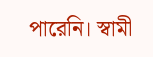পারেনি। স্বামী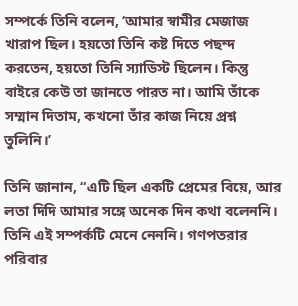সম্পর্কে তিনি বলেন, ‘আমার স্বামীর মেজাজ খারাপ ছিল। হয়তো তিনি কষ্ট দিতে পছন্দ করতেন, হয়তো তিনি স্যাডিস্ট ছিলেন। কিন্তু বাইরে কেউ তা জানতে পারত না। আমি তাঁকে সম্মান দিতাম, কখনো তাঁর কাজ নিয়ে প্রশ্ন তুলিনি।’

তিনি জানান, “এটি ছিল একটি প্রেমের বিয়ে, আর লতা দিদি আমার সঙ্গে অনেক দিন কথা বলেননি। তিনি এই সম্পর্কটি মেনে নেননি। গণপতরার পরিবার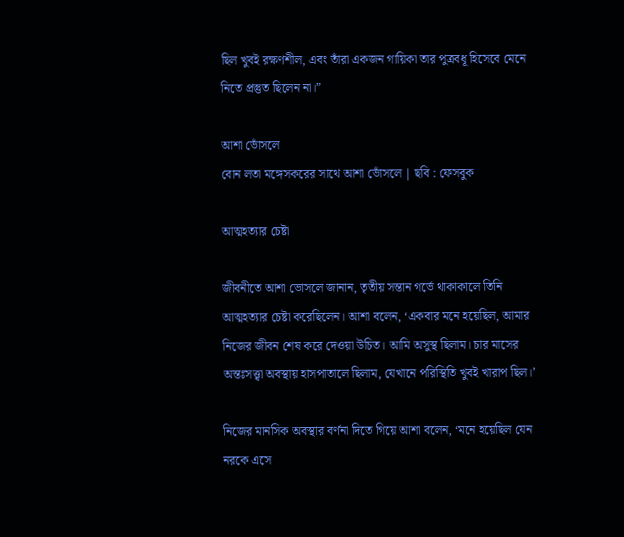ছিল খুবই রক্ষণশীল, এবং তাঁরা একজন গায়িকা তার পুত্রবধূ হিসেবে মেনে নিতে প্রস্তুত ছিলেন না।”

আশা ভোঁসলে
বোন লতা মঙ্গেসকরের সাথে আশা ভোঁসলে | ছবি : ফেসবুক

আত্মহত্যার চেষ্টা

জীবনীতে আশা ভোসলে জানান, তৃতীয় সন্তান গর্ভে থাকাকালে তিনি আত্মহত্যার চেষ্টা করেছিলেন। আশা বলেন, ‘একবার মনে হয়েছিল, আমার নিজের জীবন শেষ করে দেওয়া উচিত। আমি অসুস্থ ছিলাম। চার মাসের অন্তঃসত্ত্বা অবস্থায় হাসপাতালে ছিলাম, যেখানে পরিস্থিতি খুবই খারাপ ছিল।’

নিজের মানসিক অবস্থার বর্ণনা দিতে গিয়ে আশা বলেন, ‘মনে হয়েছিল যেন নরকে এসে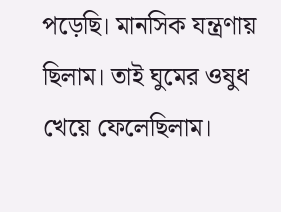পড়েছি। মানসিক যন্ত্রণায় ছিলাম। তাই ঘুমের ওষুধ খেয়ে ফেলেছিলাম।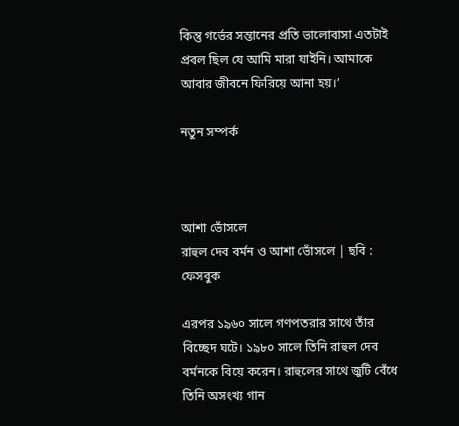কিন্তু গর্ভের সন্তানের প্রতি ভালোবাসা এতটাই প্রবল ছিল যে আমি মারা যাইনি। আমাকে আবার জীবনে ফিরিয়ে আনা হয়।’

নতুন সম্পর্ক



আশা ভোঁসলে
রাহুল দেব বর্মন ও আশা ভোঁসলে | ছবি : ফেসবুক

এরপর ১৯৬০ সালে গণপতরার সাথে তাঁর বিচ্ছেদ ঘটে। ১৯৮০ সালে তিনি রাহুল দেব বর্মনকে বিয়ে করেন। রাহুলের সাথে জুটি বেঁধে তিনি অসংখ্য গান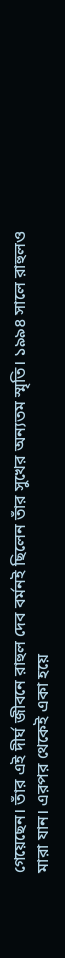গেয়েছেন। তাঁর এই দীর্ঘ জীবনে রাহুল দেব বর্মনই ছিলেন তাঁর সুখের অন্যতম স্মৃতি। ১৯৯৪ সালে রাহুলও মারা যান। এরপর থেকেই একা হয়ে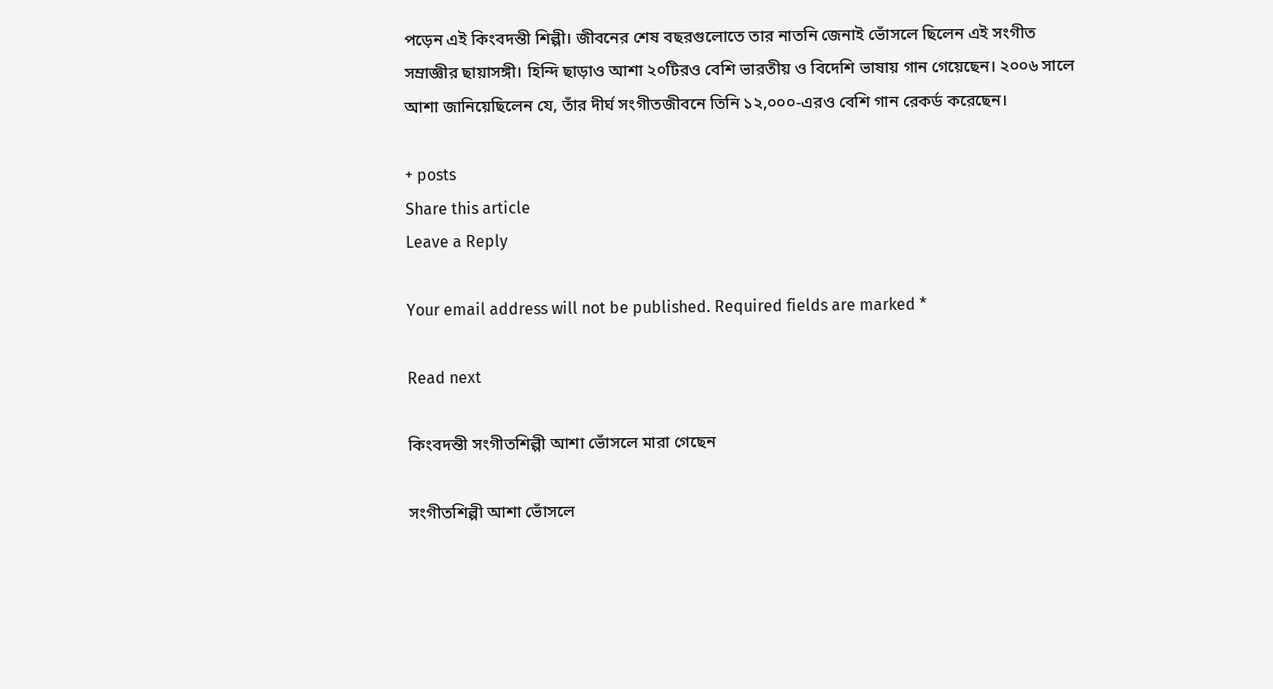পড়েন এই কিংবদন্তী শিল্পী। জীবনের শেষ বছরগুলোতে তার নাতনি জেনাই ভোঁসলে ছিলেন এই সংগীত সম্রাজ্ঞীর ছায়াসঙ্গী। হিন্দি ছাড়াও আশা ২০টিরও বেশি ভারতীয় ও বিদেশি ভাষায় গান গেয়েছেন। ২০০৬ সালে আশা জানিয়েছিলেন যে, তাঁর দীর্ঘ সংগীতজীবনে তিনি ১২,০০০-এরও বেশি গান রেকর্ড করেছেন।

+ posts
Share this article
Leave a Reply

Your email address will not be published. Required fields are marked *

Read next

কিংবদন্তী সংগীতশিল্পী আশা ভোঁসলে মারা গেছেন

সংগীতশিল্পী আশা ভোঁসলে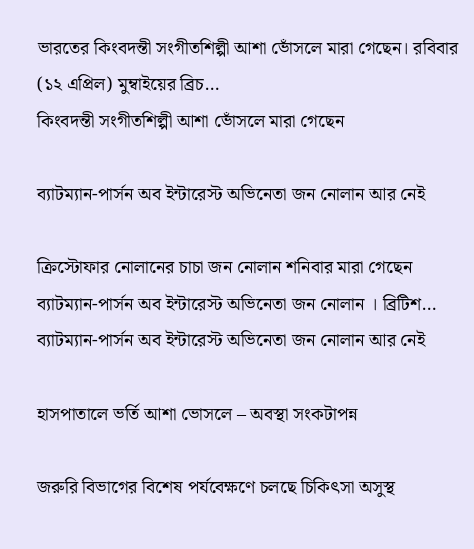ভারতের কিংবদন্তী সংগীতশিল্পী আশা ভোঁসলে মারা গেছেন। রবিবার (১২ এপ্রিল) মুম্বাইয়ের ব্রিচ…
কিংবদন্তী সংগীতশিল্পী আশা ভোঁসলে মারা গেছেন

ব্যাটম্যান-পার্সন অব ইন্টারেস্ট অভিনেতা জন নোলান আর নেই

ক্রিস্টোফার নোলানের চাচা জন নোলান শনিবার মারা গেছেন ব্যাটম্যান-পার্সন অব ইন্টারেস্ট অভিনেতা জন নোলান । ব্রিটিশ…
ব্যাটম্যান-পার্সন অব ইন্টারেস্ট অভিনেতা জন নোলান আর নেই

হাসপাতালে ভর্তি আশা ভোসলে – অবস্থা সংকটাপন্ন

জরুরি বিভাগের বিশেষ পর্যবেক্ষণে চলছে চিকিৎসা অসুস্থ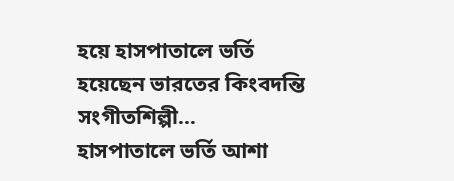হয়ে হাসপাতালে ভর্তি হয়েছেন ভারতের কিংবদন্তি সংগীতশিল্পী…
হাসপাতালে ভর্তি আশা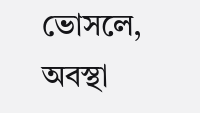ভোসলে, অবস্থা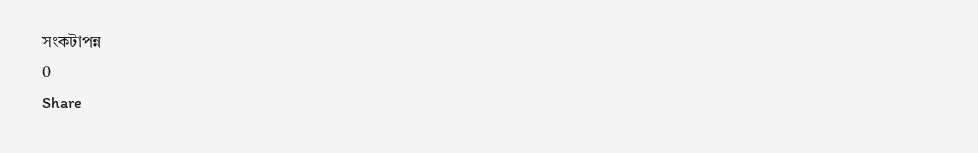সংকটাপন্ন
0
Share